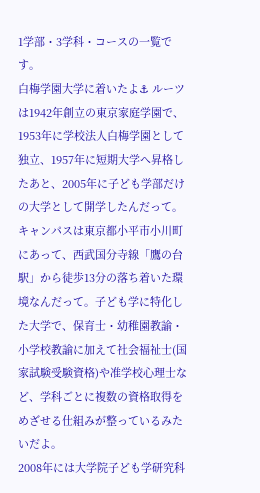1学部・3学科・コースの一覧です。
白梅学園大学に着いたよ⚓ ルーツは1942年創立の東京家庭学園で、1953年に学校法人白梅学園として独立、1957年に短期大学へ昇格したあと、2005年に子ども学部だけの大学として開学したんだって。
キャンパスは東京都小平市小川町にあって、西武国分寺線「鷹の台駅」から徒歩13分の落ち着いた環境なんだって。子ども学に特化した大学で、保育士・幼稚園教諭・小学校教諭に加えて社会福祉士(国家試験受験資格)や准学校心理士など、学科ごとに複数の資格取得をめざせる仕組みが整っているみたいだよ。
2008年には大学院子ども学研究科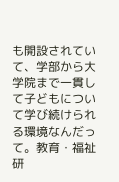も開設されていて、学部から大学院まで一貫して子どもについて学び続けられる環境なんだって。教育・福祉研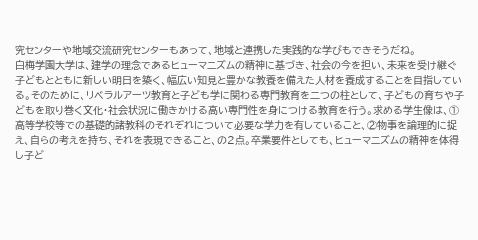究センターや地域交流研究センターもあって、地域と連携した実践的な学びもできそうだね。
白梅学園大学は、建学の理念であるヒューマニズムの精神に基づき、社会の今を担い、未来を受け継ぐ子どもとともに新しい明日を築く、幅広い知見と豊かな教養を備えた人材を養成することを目指している。そのために、リベラルアーツ教育と子ども学に関わる専門教育を二つの柱として、子どもの育ちや子どもを取り巻く文化・社会状況に働きかける高い専門性を身につける教育を行う。求める学生像は、①高等学校等での基礎的諸教科のそれぞれについて必要な学力を有していること、②物事を論理的に捉え、自らの考えを持ち、それを表現できること、の2点。卒業要件としても、ヒューマニズムの精神を体得し子ど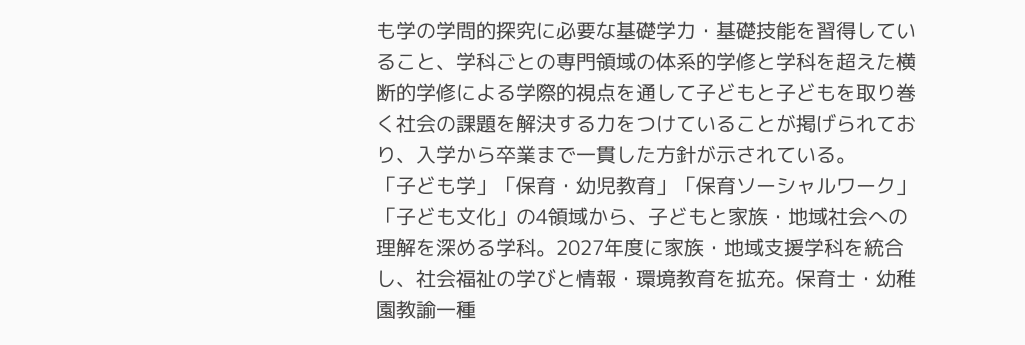も学の学問的探究に必要な基礎学力・基礎技能を習得していること、学科ごとの専門領域の体系的学修と学科を超えた横断的学修による学際的視点を通して子どもと子どもを取り巻く社会の課題を解決する力をつけていることが掲げられており、入学から卒業まで一貫した方針が示されている。
「子ども学」「保育・幼児教育」「保育ソーシャルワーク」「子ども文化」の4領域から、子どもと家族・地域社会への理解を深める学科。2027年度に家族・地域支援学科を統合し、社会福祉の学びと情報・環境教育を拡充。保育士・幼稚園教諭一種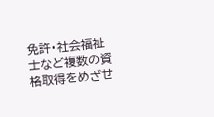免許・社会福祉士など複数の資格取得をめざせ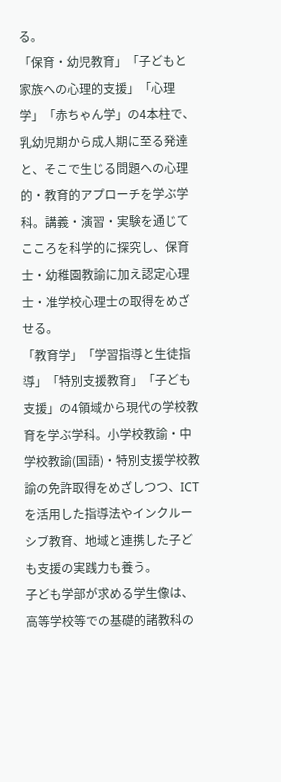る。
「保育・幼児教育」「子どもと家族への心理的支援」「心理学」「赤ちゃん学」の4本柱で、乳幼児期から成人期に至る発達と、そこで生じる問題への心理的・教育的アプローチを学ぶ学科。講義・演習・実験を通じてこころを科学的に探究し、保育士・幼稚園教諭に加え認定心理士・准学校心理士の取得をめざせる。
「教育学」「学習指導と生徒指導」「特別支援教育」「子ども支援」の4領域から現代の学校教育を学ぶ学科。小学校教諭・中学校教諭(国語)・特別支援学校教諭の免許取得をめざしつつ、ICTを活用した指導法やインクルーシブ教育、地域と連携した子ども支援の実践力も養う。
子ども学部が求める学生像は、高等学校等での基礎的諸教科の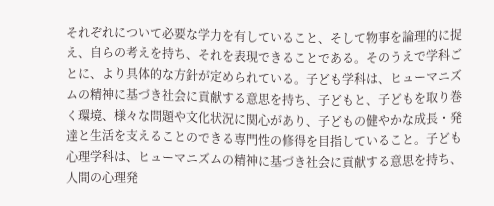それぞれについて必要な学力を有していること、そして物事を論理的に捉え、自らの考えを持ち、それを表現できることである。そのうえで学科ごとに、より具体的な方針が定められている。子ども学科は、ヒューマニズムの精神に基づき社会に貢献する意思を持ち、子どもと、子どもを取り巻く環境、様々な問題や文化状況に関心があり、子どもの健やかな成長・発達と生活を支えることのできる専門性の修得を目指していること。子ども心理学科は、ヒューマニズムの精神に基づき社会に貢献する意思を持ち、人間の心理発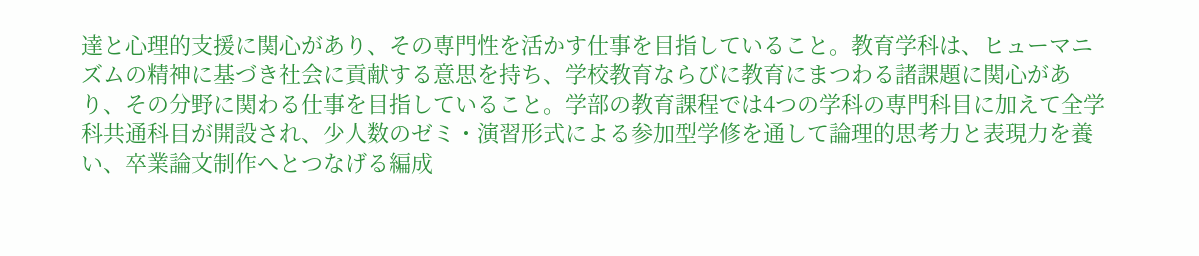達と心理的支援に関心があり、その専門性を活かす仕事を目指していること。教育学科は、ヒューマニズムの精神に基づき社会に貢献する意思を持ち、学校教育ならびに教育にまつわる諸課題に関心があり、その分野に関わる仕事を目指していること。学部の教育課程では4つの学科の専門科目に加えて全学科共通科目が開設され、少人数のゼミ・演習形式による参加型学修を通して論理的思考力と表現力を養い、卒業論文制作へとつなげる編成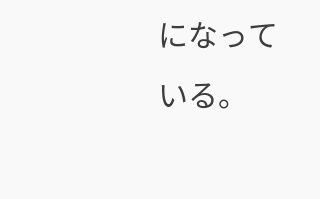になっている。